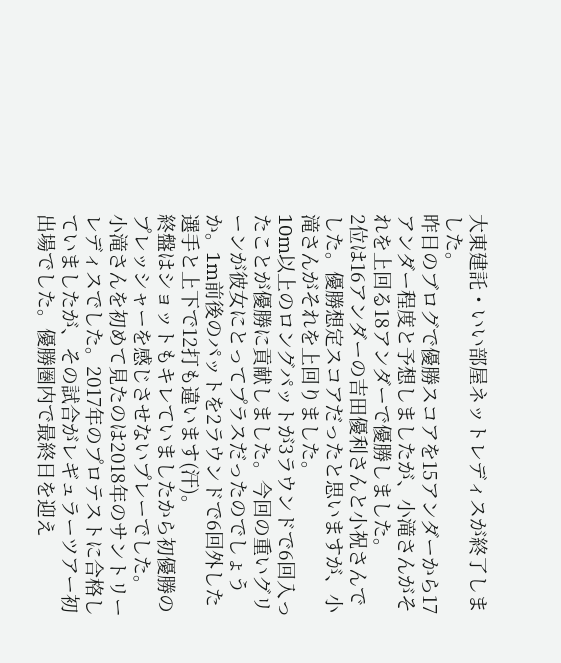大東建託・いい部屋ネットレディスが終了しました。
昨日のブログで優勝スコアを15アンダーから17アンダー程度と予想しましたが、小滝さんがそれを上回る18アンダーで優勝しました。
2位は16アンダーの吉田優利さんと小祝さんでした。優勝想定スコアだったと思いますが、小滝さんがそれを上回りました。
10m以上のロングパットが3ラウンドで6回入ったことが優勝に貢献しました。今回の重いグリーンが彼女にとってプラスだったのでしょうか。1m前後のパットを2ラウンドで6回外した選手と上下で12打も違います(汗)。
終盤はショットもキレていましたから初優勝のプレッシャーを感じさせないプレーでした。
小滝さんを初めて見たのは2018年のサントリーレディスでした。2017年のプロテストに合格していましたが、その試合がレギュラーツアー初出場でした。優勝圏内で最終日を迎え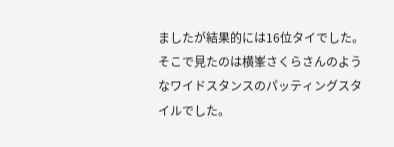ましたが結果的には16位タイでした。そこで見たのは横峯さくらさんのようなワイドスタンスのパッティングスタイルでした。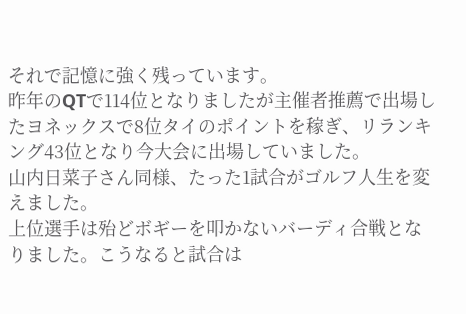それで記憶に強く残っています。
昨年のQTで114位となりましたが主催者推薦で出場したヨネックスで8位タイのポイントを稼ぎ、リランキング43位となり今大会に出場していました。
山内日菜子さん同様、たった1試合がゴルフ人生を変えました。
上位選手は殆どボギーを叩かないバーディ合戦となりました。こうなると試合は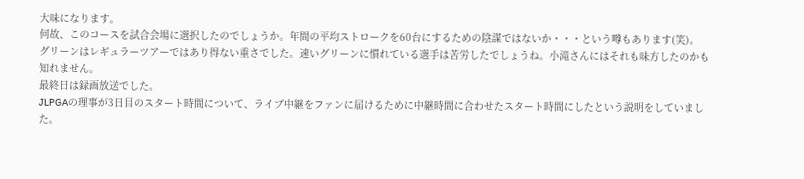大味になります。
何故、このコースを試合会場に選択したのでしょうか。年間の平均ストロークを60台にするための陰謀ではないか・・・という噂もあります(笑)。
グリーンはレギュラーツアーではあり得ない重さでした。速いグリーンに慣れている選手は苦労したでしょうね。小滝さんにはそれも味方したのかも知れません。
最終日は録画放送でした。
JLPGAの理事が3日目のスタート時間について、ライブ中継をファンに届けるために中継時間に合わせたスタート時間にしたという説明をしていました。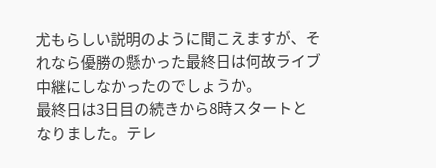尤もらしい説明のように聞こえますが、それなら優勝の懸かった最終日は何故ライブ中継にしなかったのでしょうか。
最終日は3日目の続きから8時スタートとなりました。テレ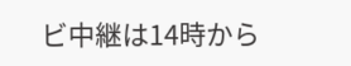ビ中継は14時から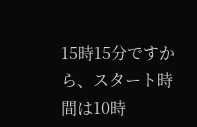15時15分ですから、スタート時間は10時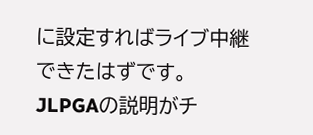に設定すればライブ中継できたはずです。
JLPGAの説明がチ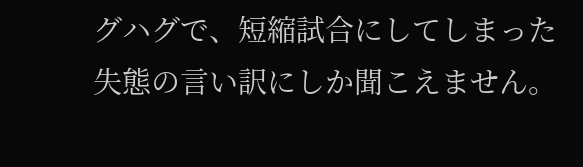グハグで、短縮試合にしてしまった失態の言い訳にしか聞こえません。